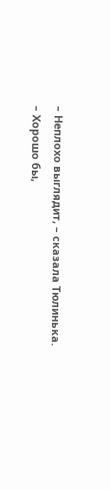– Неплохо выглядит, – сказала Тюлинька.
– Хорошо бы,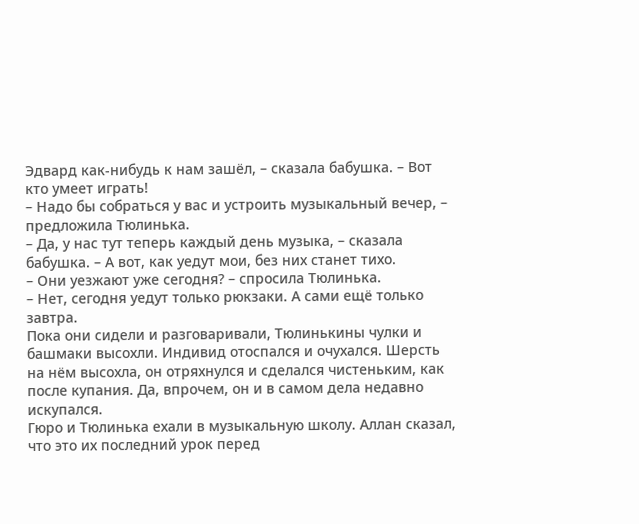Эдвард как-нибудь к нам зашёл, – сказала бабушка. – Вот кто умеет играть!
– Надо бы собраться у вас и устроить музыкальный вечер, – предложила Тюлинька.
– Да, у нас тут теперь каждый день музыка, – сказала бабушка. – А вот, как уедут мои, без них станет тихо.
– Они уезжают уже сегодня? – спросила Тюлинька.
– Нет, сегодня уедут только рюкзаки. А сами ещё только завтра.
Пока они сидели и разговаривали, Тюлинькины чулки и башмаки высохли. Индивид отоспался и очухался. Шерсть на нём высохла, он отряхнулся и сделался чистеньким, как после купания. Да, впрочем, он и в самом дела недавно искупался.
Гюро и Тюлинька ехали в музыкальную школу. Аллан сказал, что это их последний урок перед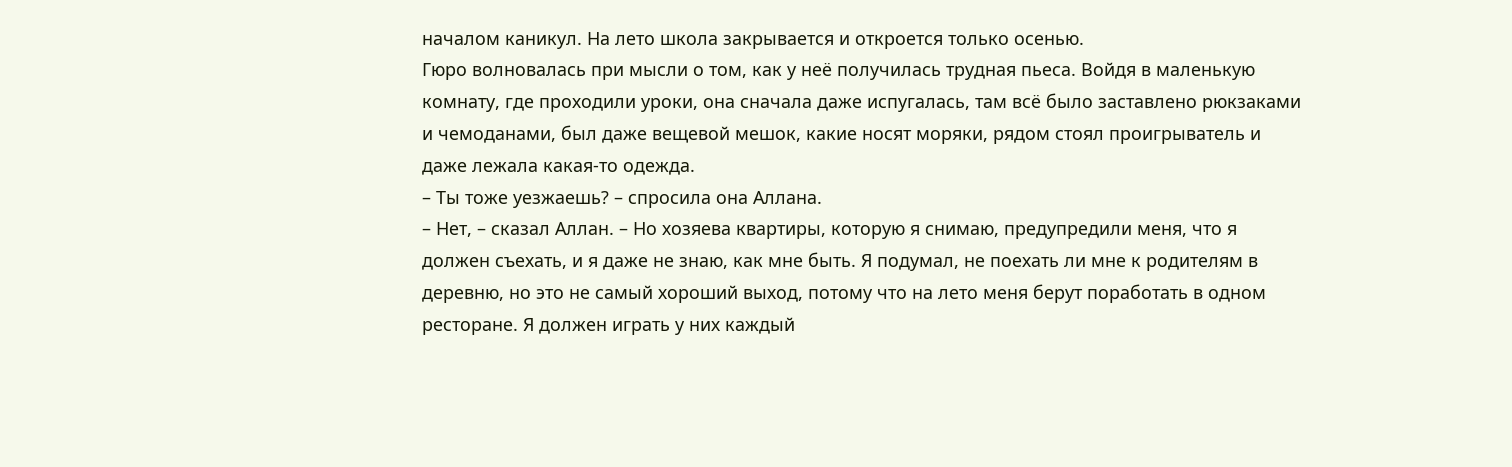началом каникул. На лето школа закрывается и откроется только осенью.
Гюро волновалась при мысли о том, как у неё получилась трудная пьеса. Войдя в маленькую комнату, где проходили уроки, она сначала даже испугалась, там всё было заставлено рюкзаками и чемоданами, был даже вещевой мешок, какие носят моряки, рядом стоял проигрыватель и даже лежала какая-то одежда.
– Ты тоже уезжаешь? – спросила она Аллана.
– Нет, – сказал Аллан. – Но хозяева квартиры, которую я снимаю, предупредили меня, что я должен съехать, и я даже не знаю, как мне быть. Я подумал, не поехать ли мне к родителям в деревню, но это не самый хороший выход, потому что на лето меня берут поработать в одном ресторане. Я должен играть у них каждый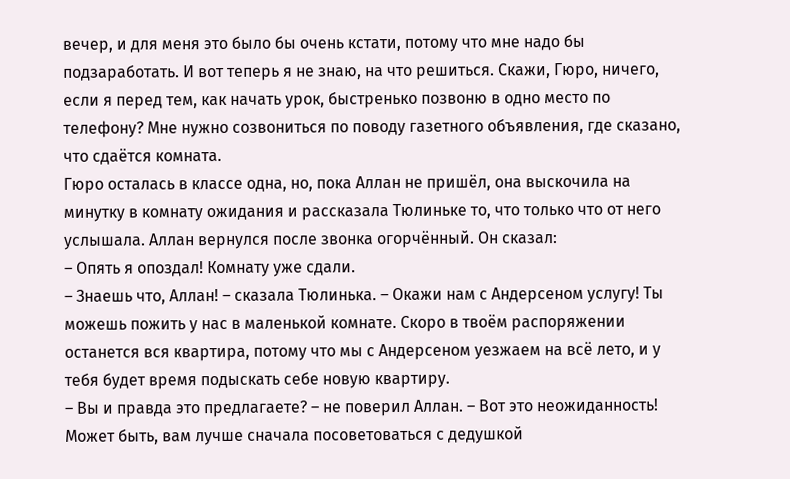вечер, и для меня это было бы очень кстати, потому что мне надо бы подзаработать. И вот теперь я не знаю, на что решиться. Скажи, Гюро, ничего, если я перед тем, как начать урок, быстренько позвоню в одно место по телефону? Мне нужно созвониться по поводу газетного объявления, где сказано, что сдаётся комната.
Гюро осталась в классе одна, но, пока Аллан не пришёл, она выскочила на минутку в комнату ожидания и рассказала Тюлиньке то, что только что от него услышала. Аллан вернулся после звонка огорчённый. Он сказал:
– Опять я опоздал! Комнату уже сдали.
– Знаешь что, Аллан! – сказала Тюлинька. – Окажи нам с Андерсеном услугу! Ты можешь пожить у нас в маленькой комнате. Скоро в твоём распоряжении останется вся квартира, потому что мы с Андерсеном уезжаем на всё лето, и у тебя будет время подыскать себе новую квартиру.
– Вы и правда это предлагаете? – не поверил Аллан. – Вот это неожиданность! Может быть, вам лучше сначала посоветоваться с дедушкой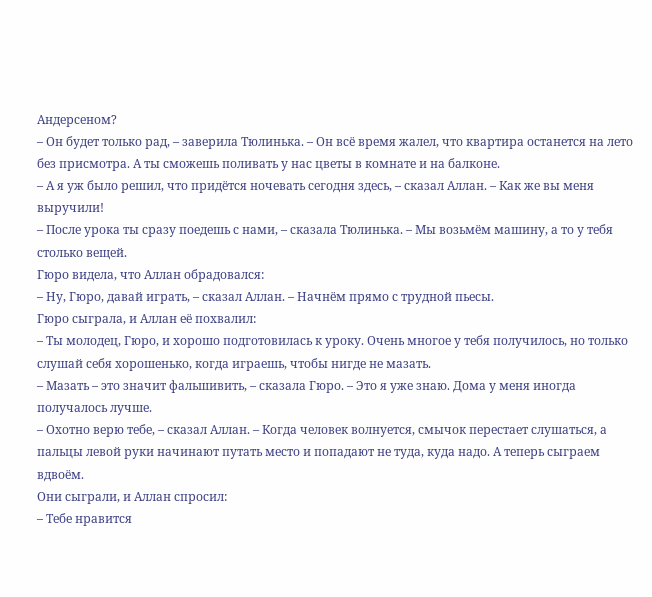Андерсеном?
– Он будет только рад, – заверила Тюлинька. – Он всё время жалел, что квартира останется на лето без присмотра. А ты сможешь поливать у нас цветы в комнате и на балконе.
– А я уж было решил, что придётся ночевать сегодня здесь, – сказал Аллан. – Как же вы меня выручили!
– После урока ты сразу поедешь с нами, – сказала Тюлинька. – Мы возьмём машину, а то у тебя столько вещей.
Гюро видела, что Аллан обрадовался:
– Ну, Гюро, давай играть, – сказал Аллан. – Начнём прямо с трудной пьесы.
Гюро сыграла, и Аллан её похвалил:
– Ты молодец, Гюро, и хорошо подготовилась к уроку. Очень многое у тебя получилось, но только слушай себя хорошенько, когда играешь, чтобы нигде не мазать.
– Мазать – это значит фальшивить, – сказала Гюро. – Это я уже знаю. Дома у меня иногда получалось лучше.
– Охотно верю тебе, – сказал Аллан. – Когда человек волнуется, смычок перестает слушаться, а пальцы левой руки начинают путать место и попадают не туда, куда надо. А теперь сыграем вдвоём.
Они сыграли, и Аллан спросил:
– Тебе нравится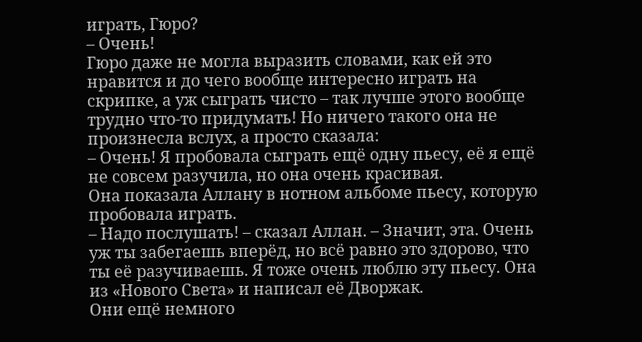играть, Гюро?
– Очень!
Гюро даже не могла выразить словами, как ей это нравится и до чего вообще интересно играть на скрипке, а уж сыграть чисто – так лучше этого вообще трудно что-то придумать! Но ничего такого она не произнесла вслух, а просто сказала:
– Очень! Я пробовала сыграть ещё одну пьесу, её я ещё не совсем разучила, но она очень красивая.
Она показала Аллану в нотном альбоме пьесу, которую пробовала играть.
– Надо послушать! – сказал Аллан. – Значит, эта. Очень уж ты забегаешь вперёд, но всё равно это здорово, что ты её разучиваешь. Я тоже очень люблю эту пьесу. Она из «Нового Света» и написал её Дворжак.
Они ещё немного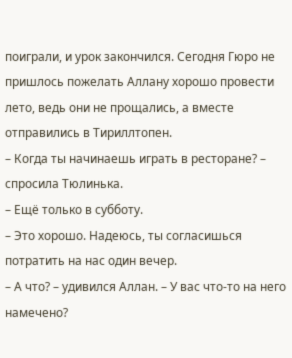поиграли, и урок закончился. Сегодня Гюро не пришлось пожелать Аллану хорошо провести лето, ведь они не прощались, а вместе отправились в Тириллтопен.
– Когда ты начинаешь играть в ресторане? – спросила Тюлинька.
– Ещё только в субботу.
– Это хорошо. Надеюсь, ты согласишься потратить на нас один вечер.
– А что? – удивился Аллан. – У вас что-то на него намечено?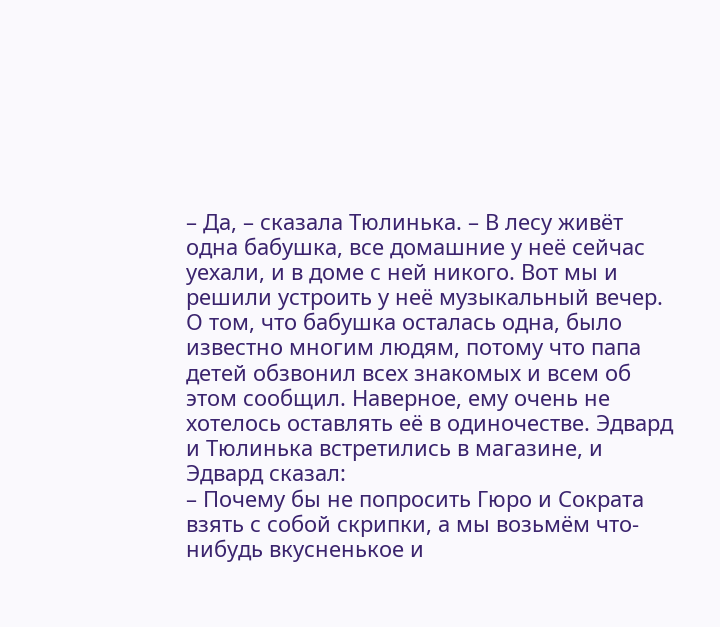– Да, – сказала Тюлинька. – В лесу живёт одна бабушка, все домашние у неё сейчас уехали, и в доме с ней никого. Вот мы и решили устроить у неё музыкальный вечер.
О том, что бабушка осталась одна, было известно многим людям, потому что папа детей обзвонил всех знакомых и всем об этом сообщил. Наверное, ему очень не хотелось оставлять её в одиночестве. Эдвард и Тюлинька встретились в магазине, и Эдвард сказал:
– Почему бы не попросить Гюро и Сократа взять с собой скрипки, а мы возьмём что-нибудь вкусненькое и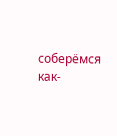соберёмся как-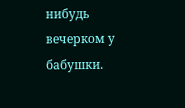нибудь вечерком у бабушки.